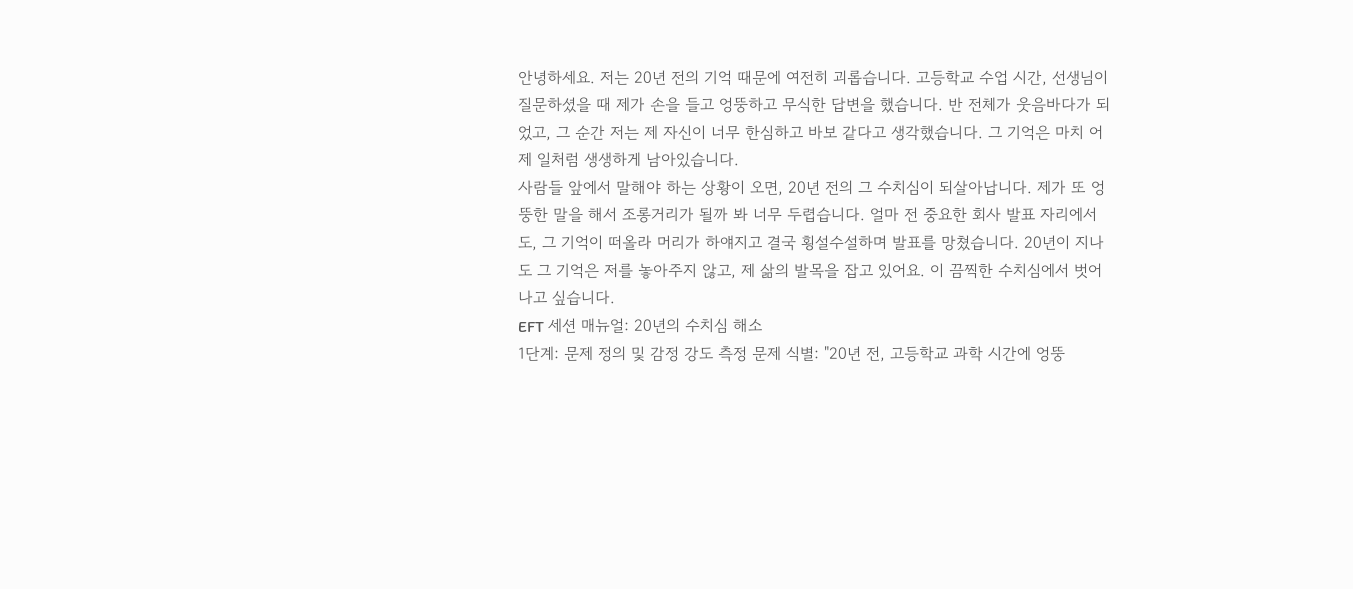안녕하세요. 저는 20년 전의 기억 때문에 여전히 괴롭습니다. 고등학교 수업 시간, 선생님이 질문하셨을 때 제가 손을 들고 엉뚱하고 무식한 답변을 했습니다. 반 전체가 웃음바다가 되었고, 그 순간 저는 제 자신이 너무 한심하고 바보 같다고 생각했습니다. 그 기억은 마치 어제 일처럼 생생하게 남아있습니다.
사람들 앞에서 말해야 하는 상황이 오면, 20년 전의 그 수치심이 되살아납니다. 제가 또 엉뚱한 말을 해서 조롱거리가 될까 봐 너무 두렵습니다. 얼마 전 중요한 회사 발표 자리에서도, 그 기억이 떠올라 머리가 하얘지고 결국 횡설수설하며 발표를 망쳤습니다. 20년이 지나도 그 기억은 저를 놓아주지 않고, 제 삶의 발목을 잡고 있어요. 이 끔찍한 수치심에서 벗어나고 싶습니다.
EFT 세션 매뉴얼: 20년의 수치심 해소
1단계: 문제 정의 및 감정 강도 측정 문제 식별: "20년 전, 고등학교 과학 시간에 엉뚱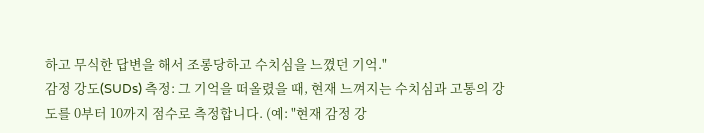하고 무식한 답변을 해서 조롱당하고 수치심을 느꼈던 기억."
감정 강도(SUDs) 측정: 그 기억을 떠올렸을 때, 현재 느껴지는 수치심과 고통의 강도를 0부터 10까지 점수로 측정합니다. (예: "현재 감정 강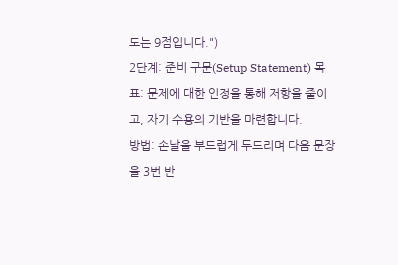도는 9점입니다.")
2단계: 준비 구문(Setup Statement) 목표: 문제에 대한 인정을 통해 저항을 줄이고, 자기 수용의 기반을 마련합니다.
방법: 손날을 부드럽게 두드리며 다음 문장을 3번 반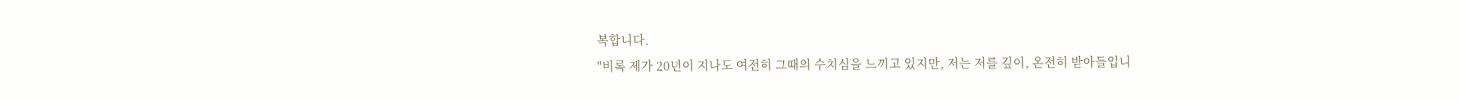복합니다.
"비록 제가 20년이 지나도 여전히 그때의 수치심을 느끼고 있지만, 저는 저를 깊이, 온전히 받아들입니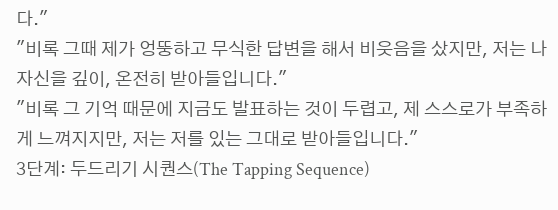다."
"비록 그때 제가 엉뚱하고 무식한 답변을 해서 비웃음을 샀지만, 저는 나 자신을 깊이, 온전히 받아들입니다."
"비록 그 기억 때문에 지금도 발표하는 것이 두렵고, 제 스스로가 부족하게 느껴지지만, 저는 저를 있는 그대로 받아들입니다."
3단계: 두드리기 시퀀스(The Tapping Sequence)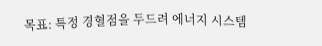목표: 특정 경혈점을 두드려 에너지 시스템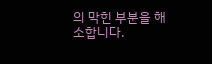의 막힌 부분을 해소합니다.